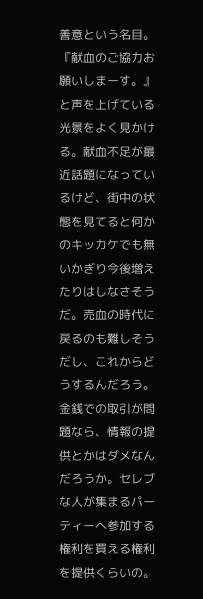善意という名目。
『献血のご協力お願いしまーす。』と声を上げている光景をよく見かける。献血不足が最近話題になっているけど、街中の状態を見てると何かのキッカケでも無いかぎり今後増えたりはしなさそうだ。売血の時代に戻るのも難しそうだし、これからどうするんだろう。
金銭での取引が問題なら、情報の提供とかはダメなんだろうか。セレブな人が集まるパーティーへ参加する権利を買える権利を提供くらいの。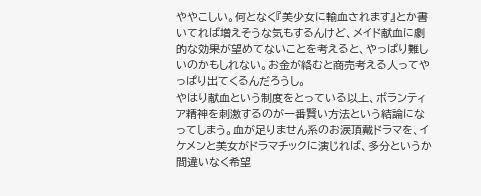ややこしい。何となく『美少女に輸血されます』とか書いてれば増えそうな気もするんけど、メイド献血に劇的な効果が望めてないことを考えると、やっぱり難しいのかもしれない。お金が絡むと商売考える人ってやっぱり出てくるんだろうし。
やはり献血という制度をとっている以上、ボランティア精神を刺激するのが一番賢い方法という結論になってしまう。血が足りません系のお涙頂戴ドラマを、イケメンと美女がドラマチックに演じれば、多分というか間違いなく希望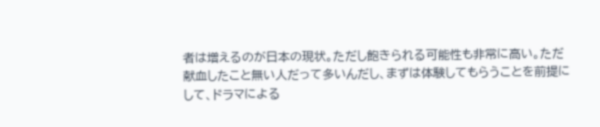者は増えるのが日本の現状。ただし飽きられる可能性も非常に高い。ただ献血したこと無い人だって多いんだし、まずは体験してもらうことを前提にして、ドラマによる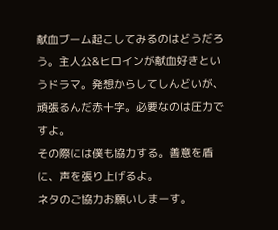献血ブーム起こしてみるのはどうだろう。主人公&ヒロインが献血好きというドラマ。発想からしてしんどいが、頑張るんだ赤十字。必要なのは圧力ですよ。
その際には僕も協力する。善意を盾に、声を張り上げるよ。
ネタのご協力お願いしまーす。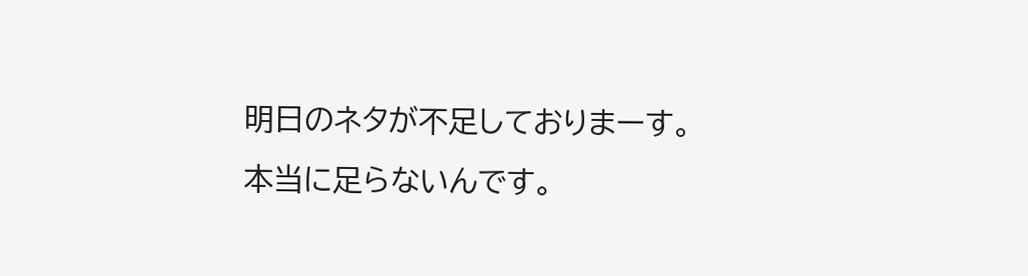明日のネタが不足しておりまーす。
本当に足らないんです。